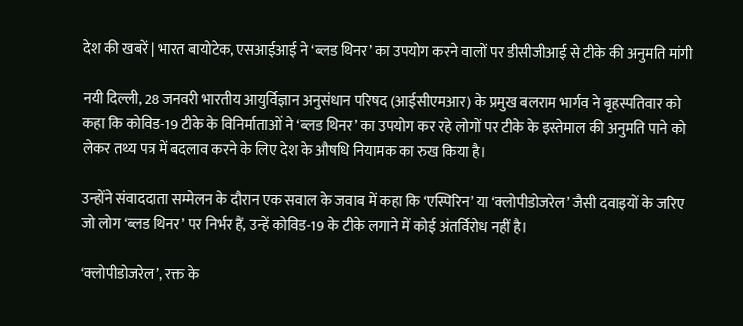देश की खबरें | भारत बायोटेक, एसआईआई ने ‘ब्लड थिनर’ का उपयोग करने वालों पर डीसीजीआई से टीके की अनुमति मांगी

नयी दिल्ली, 28 जनवरी भारतीय आयुर्विज्ञान अनुसंधान परिषद (आईसीएमआर) के प्रमुख बलराम भार्गव ने बृहस्पतिवार को कहा कि कोविड-19 टीके के विनिर्माताओं ने ‘ब्लड थिनर’ का उपयोग कर रहे लोगों पर टीके के इस्तेमाल की अनुमति पाने को लेकर तथ्य पत्र में बदलाव करने के लिए देश के औषधि नियामक का रुख किया है।

उन्होंने संवाददाता सम्मेलन के दौरान एक सवाल के जवाब में कहा कि ‘एस्पिरिन’ या ‘क्लोपीडोजरेल’ जैसी दवाइयों के जरिए जो लोग ‘ब्लड थिनर’ पर निर्भर हैं, उन्हें कोविड-19 के टीके लगाने में कोई अंतर्विरोध नहीं है।

‘क्लोपीडोजरेल’, रक्त के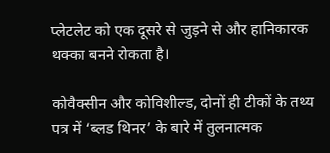प्लेटलेट को एक दूसरे से जुड़ने से और हानिकारक थक्का बनने रोकता है।

कोवैक्सीन और कोविशील्ड, दोनों ही टीकों के तथ्य पत्र में ‘ब्लड थिनर’ के बारे में तुलनात्मक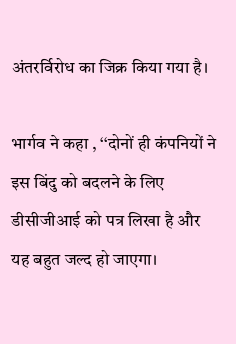अंतरर्विरोध का जिक्र किया गया है।

भार्गव ने कहा , ‘‘दोनों ही कंपनियों ने इस बिंदु को बदलने के लिए डीसीजीआई को पत्र लिखा है और यह बहुत जल्द हो जाएगा।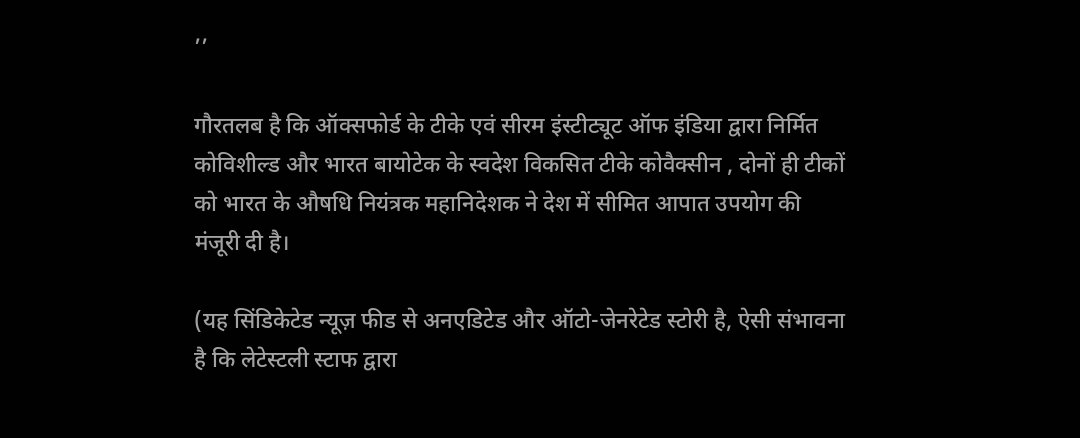’’

गौरतलब है कि ऑक्सफोर्ड के टीके एवं सीरम इंस्टीट्यूट ऑफ इंडिया द्वारा निर्मित कोविशील्ड और भारत बायोटेक के स्वदेश विकसित टीके कोवैक्सीन , दोनों ही टीकों को भारत के औषधि नियंत्रक महानिदेशक ने देश में सीमित आपात उपयोग की मंजूरी दी है।

(यह सिंडिकेटेड न्यूज़ फीड से अनएडिटेड और ऑटो-जेनरेटेड स्टोरी है, ऐसी संभावना है कि लेटेस्टली स्टाफ द्वारा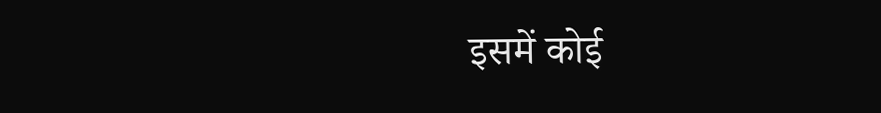इसमें कोई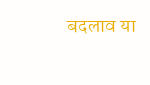बदलाव या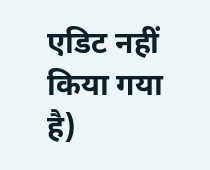एडिट नहीं किया गया है)